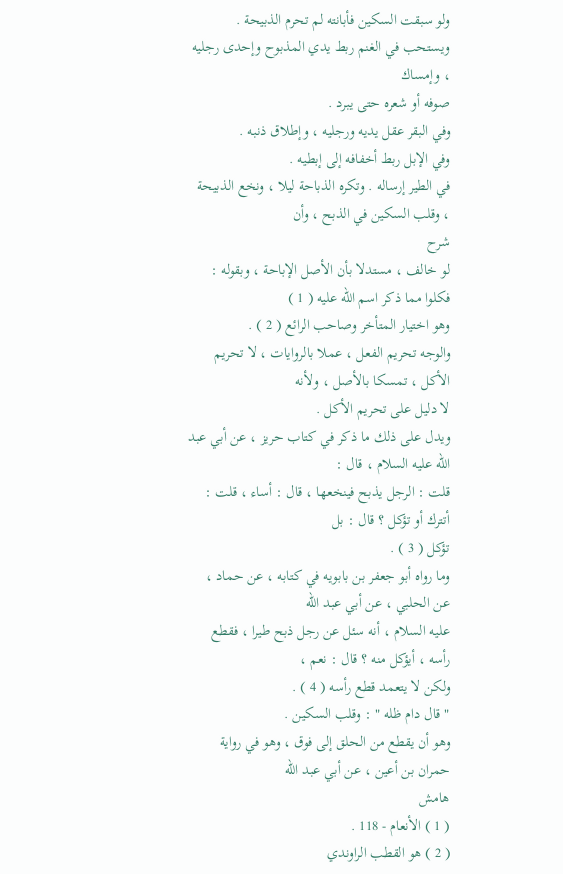ولو سبقت السكين فأبانته لم تحرم الذبيحة .
ويستحب في الغنم ربط يدي المذبوح وإحدى رجليه ، وإمساك
صوفه أو شعره حتى يبرد .
وفي البقر عقل يديه ورجليه ، وإطلاق ذنبه .
وفي الإبل ربط أخفافه إلى إبطيه .
في الطير إرساله . وتكره الذباحة ليلا ، ونخع الذبيحة ، وقلب السكين في الذبح ، وأن
شرح
لو خالف ، مستدلا بأن الأصل الإباحة ، وبقوله : فكلوا مما ذكر اسم الله عليه ( 1 )
وهو اختيار المتأخر وصاحب الرائع ( 2 ) .
والوجه تحريم الفعل ، عملا بالروايات ، لا تحريم الأكل ، تمسكا بالأصل ، ولأنه
لا دليل على تحريم الأكل .
ويدل على ذلك ما ذكر في كتاب حريز ، عن أبي عبد الله عليه السلام ، قال :
قلت : الرجل يذبح فينخعها ، قال : أساء ، قلت : أتترك أو تؤكل ؟ قال : بل
تؤكل ( 3 ) .
وما رواه أبو جعفر بن بابويه في كتابه ، عن حماد ، عن الحلبي ، عن أبي عبد الله
عليه السلام ، أنه سئل عن رجل ذبح طيرا ، فقطع رأسه ، أيؤكل منه ؟ قال : نعم ،
ولكن لا يتعمد قطع رأسه ( 4 ) .
" قال دام ظله " : وقلب السكين .
وهو أن يقطع من الحلق إلى فوق ، وهو في رواية حمران بن أعين ، عن أبي عبد الله
هامش
( 1 ) الأنعام - 118 .
( 2 ) هو القطب الراوندي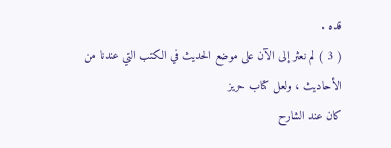قده .
( 3 ) لم نعثر إلى الآن على موضع الحديث في الكتب التي عندنا من الأحاديث ، ولعل كتاب حريز
كان عند الشارح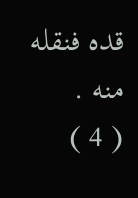قده فنقله منه .
( 4 )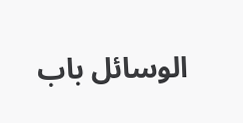الوسائل باب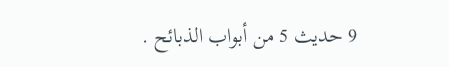9 حديث 5 من أبواب الذبائح .